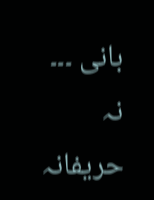بانی ۔۔۔ نہ حریفانہ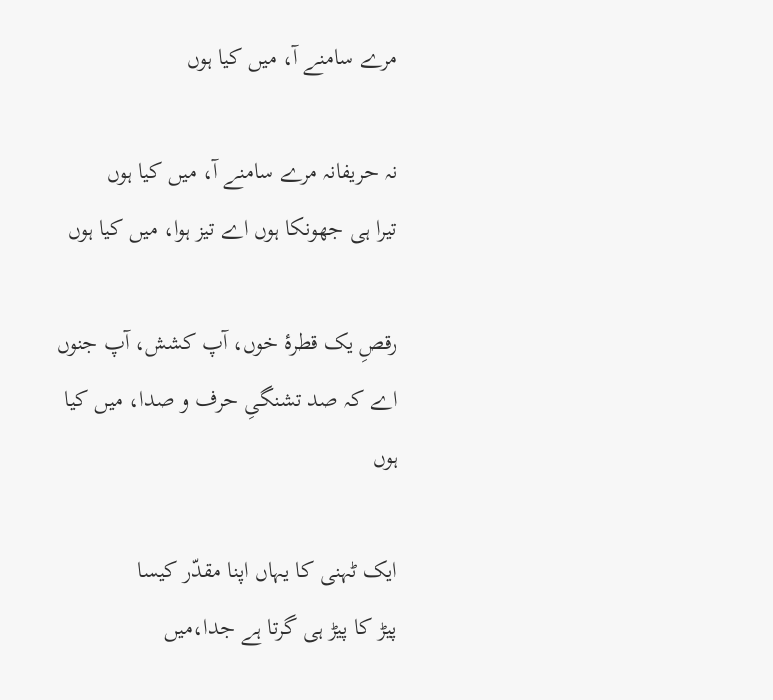مرے سامنے آ، میں کیا ہوں

نہ حریفانہ مرے سامنے آ، میں کیا ہوں
تیرا ہی جھونکا ہوں اے تیز ہوا، میں کیا ہوں

رقصِ یک قطرۂ خوں، آپ کشش، آپ جنوں
اے کہ صد تشنگیِ حرف و صدا، میں کیا ہوں

ایک ٹہنی کا یہاں اپنا مقدّر کیسا
پیڑ کا پیڑ ہی گرتا ہے جدا،میں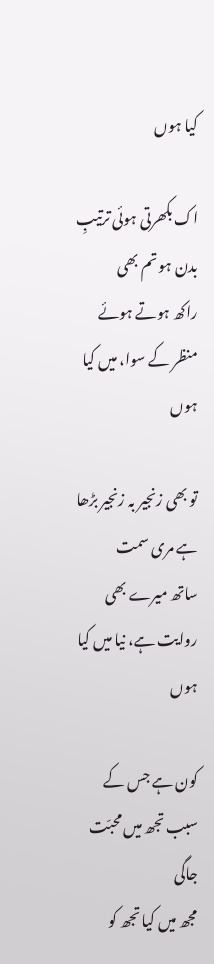کیا ہوں

اک بکھرتی ہوئی ترتیبِ بدن ہو تم بھی
راکھ ہوتے ہوئے منظر کے سوا، میں کیا ہوں

تو بھی زنجیر بہ زنجیر بڑھا ہے مری سمت
ساتھ میرے بھی روایت ہے، نیا میں کیا ہوں

کون ہے جس کے سبب تجھ میں محبّت جاگی
مجھ میں کیا تجھ کو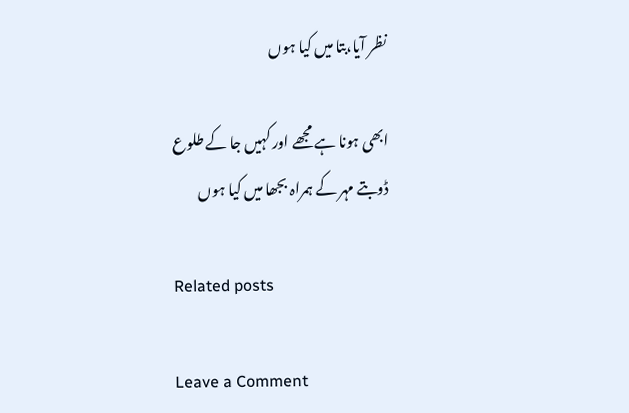نظر آیا،بتا میں کیا ہوں

ابھی ہونا ہے مجھے اور کہیں جا کے طلوع
ڈوبتے مہر کے ہمراہ بجھا میں کیا ہوں

Related posts

Leave a Comment